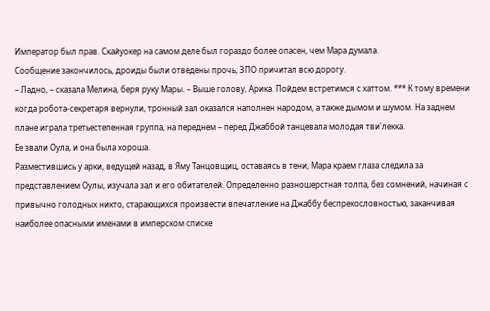Император был прав. Скайуокер на самом деле был гораздо более опасен, чем Мара думала.
Сообщение закончилось, дроиды были отведены прочь, ЗПО причитал всю дорогу.
– Ладно, – сказала Мелина, беря руку Мары. – Выше голову, Арика. Пойдем встретимся с хаттом. *** К тому времени когда робота-секретаря вернули, тронный зал оказался наполнен народом, а также дымом и шумом. На заднем плане играла третьестепенная группа, на переднем – перед Джаббой танцевала молодая тви'лекка.
Ее звали Оула, и она была хороша.
Разместившись у арки, ведущей назад, в Яму Танцовщиц, оставаясь в тени, Мара краем глаза следила за представлением Оулы, изучала зал и его обитателей. Определенно разношерстная толпа, без сомнений, начиная с привычно голодных никто, старающихся произвести впечатление на Джаббу беспрекословностью, заканчивая наиболее опасными именами в имперском списке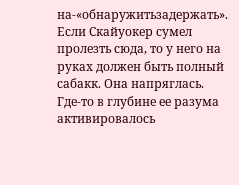на-«обнаружитьзадержать». Если Скайуокер сумел пролезть сюда, то у него на руках должен быть полный сабакк. Она напряглась. Где-то в глубине ее разума активировалось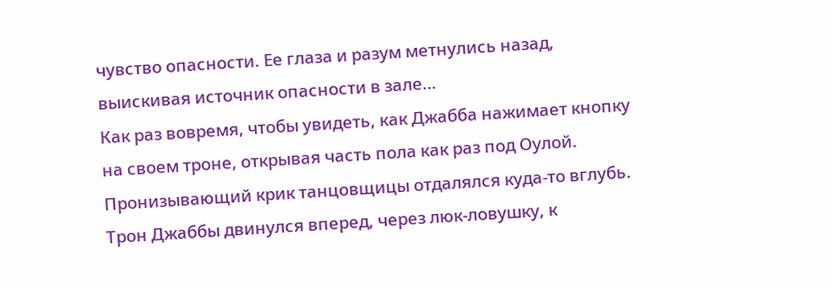чувство опасности. Ее глаза и разум метнулись назад, выискивая источник опасности в зале…
Как раз вовремя, чтобы увидеть, как Джабба нажимает кнопку на своем троне, открывая часть пола как раз под Оулой.
Пронизывающий крик танцовщицы отдалялся куда-то вглубь. Трон Джаббы двинулся вперед, через люк-ловушку, к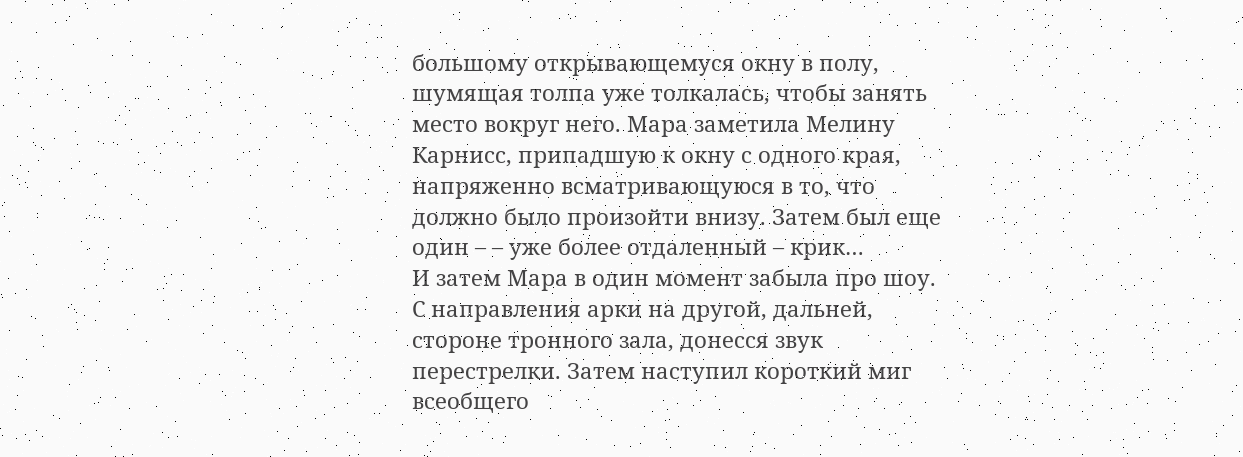большому открывающемуся окну в полу, шумящая толпа уже толкалась, чтобы занять место вокруг него. Мара заметила Мелину Карнисс, припадшую к окну с одного края, напряженно всматривающуюся в то, что должно было произойти внизу. Затем был еще один – – уже более отдаленный – крик…
И затем Мара в один момент забыла про шоу. С направления арки на другой, дальней, стороне тронного зала, донесся звук перестрелки. Затем наступил короткий миг всеобщего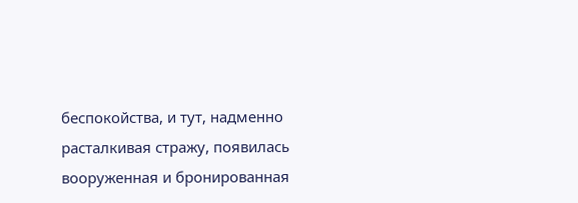беспокойства, и тут, надменно расталкивая стражу, появилась вооруженная и бронированная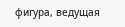фигура, ведущая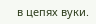в цепях вуки.